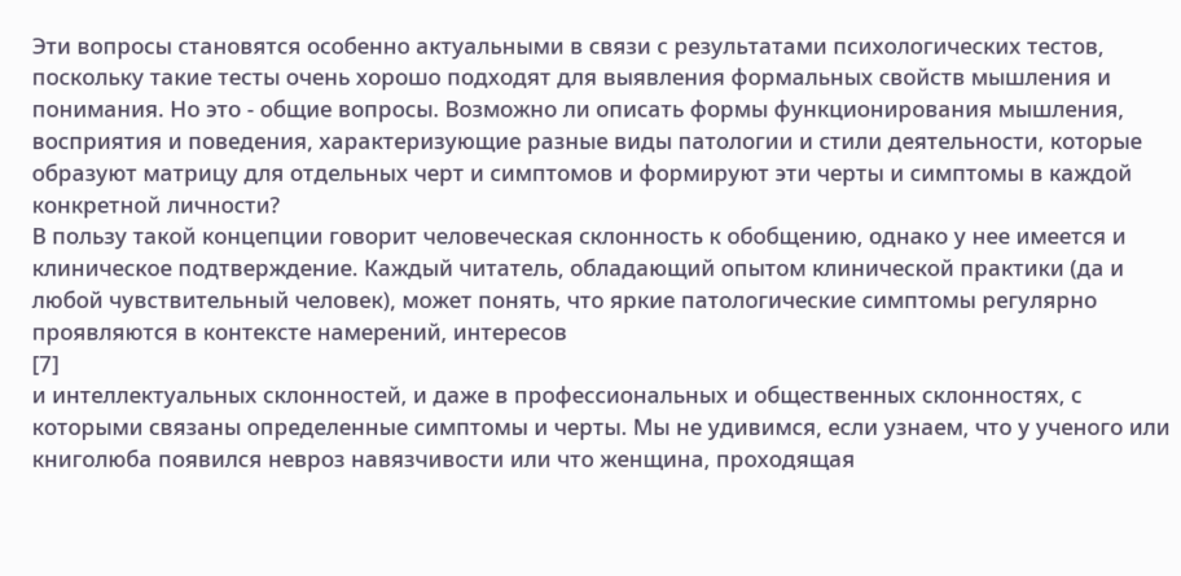Эти вопросы становятся особенно актуальными в связи с результатами психологических тестов, поскольку такие тесты очень хорошо подходят для выявления формальных свойств мышления и понимания. Но это - общие вопросы. Возможно ли описать формы функционирования мышления, восприятия и поведения, характеризующие разные виды патологии и стили деятельности, которые образуют матрицу для отдельных черт и симптомов и формируют эти черты и симптомы в каждой конкретной личности?
В пользу такой концепции говорит человеческая склонность к обобщению, однако у нее имеется и клиническое подтверждение. Каждый читатель, обладающий опытом клинической практики (да и любой чувствительный человек), может понять, что яркие патологические симптомы регулярно проявляются в контексте намерений, интересов
[7]
и интеллектуальных склонностей, и даже в профессиональных и общественных склонностях, с которыми связаны определенные симптомы и черты. Мы не удивимся, если узнаем, что у ученого или книголюба появился невроз навязчивости или что женщина, проходящая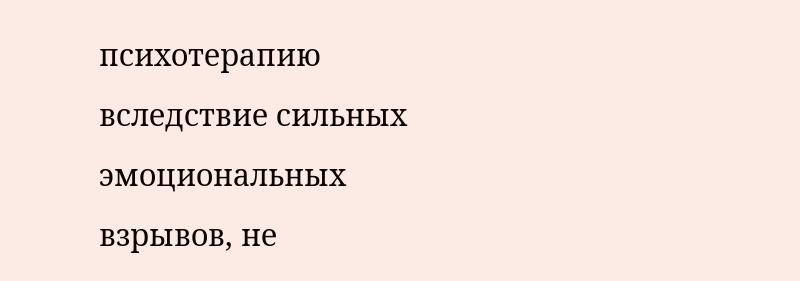психотерапию вследствие сильных эмоциональных взрывов, не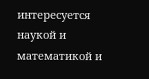интересуется наукой и математикой и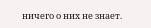ничего о них не знает.